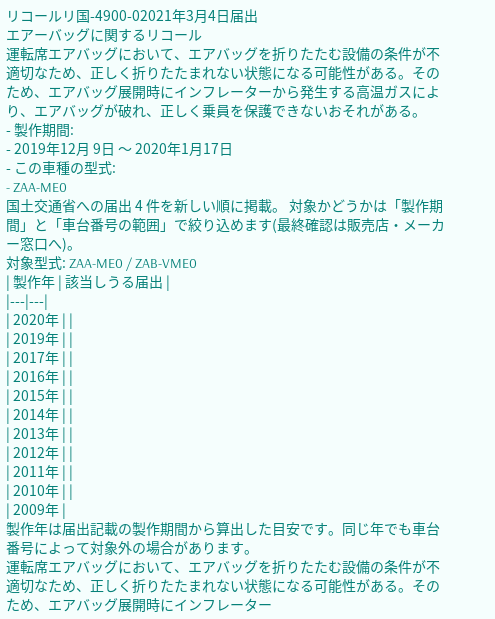リコールリ国-4900-02021年3月4日届出
エアーバッグに関するリコール
運転席エアバッグにおいて、エアバッグを折りたたむ設備の条件が不適切なため、正しく折りたたまれない状態になる可能性がある。そのため、エアバッグ展開時にインフレーターから発生する高温ガスにより、エアバッグが破れ、正しく乗員を保護できないおそれがある。
- 製作期間:
- 2019年12月 9日 〜 2020年1月17日
- この車種の型式:
- ZAA-ME0
国土交通省への届出 4 件を新しい順に掲載。 対象かどうかは「製作期間」と「車台番号の範囲」で絞り込めます(最終確認は販売店・メーカー窓口へ)。
対象型式: ZAA-ME0 / ZAB-VME0
| 製作年 | 該当しうる届出 |
|---|---|
| 2020年 | |
| 2019年 | |
| 2017年 | |
| 2016年 | |
| 2015年 | |
| 2014年 | |
| 2013年 | |
| 2012年 | |
| 2011年 | |
| 2010年 | |
| 2009年 |
製作年は届出記載の製作期間から算出した目安です。同じ年でも車台番号によって対象外の場合があります。
運転席エアバッグにおいて、エアバッグを折りたたむ設備の条件が不適切なため、正しく折りたたまれない状態になる可能性がある。そのため、エアバッグ展開時にインフレーター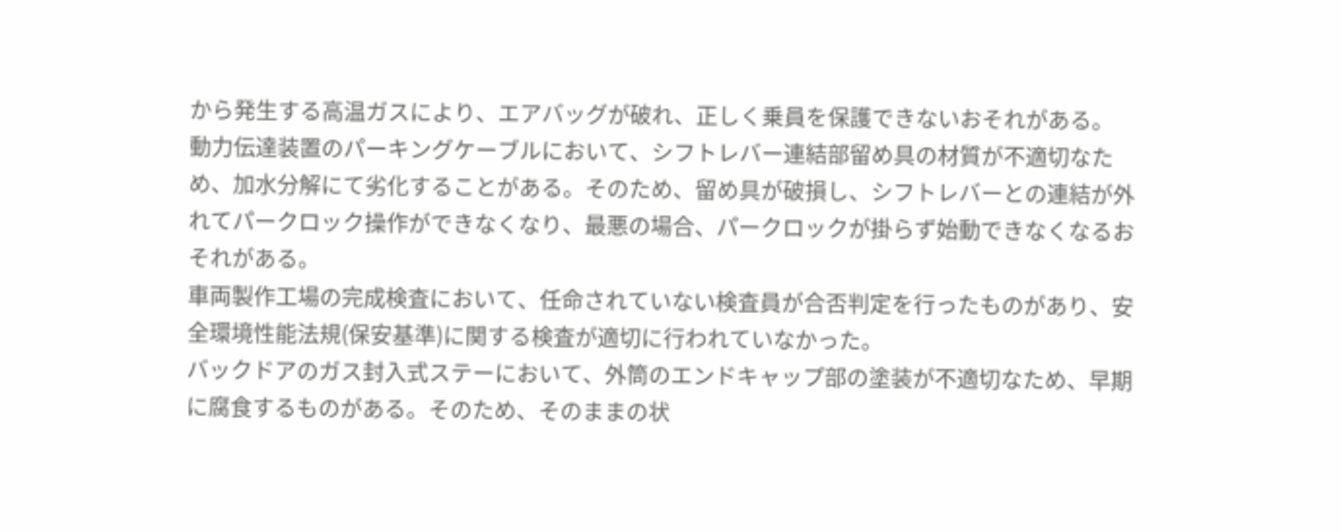から発生する高温ガスにより、エアバッグが破れ、正しく乗員を保護できないおそれがある。
動力伝達装置のパーキングケーブルにおいて、シフトレバー連結部留め具の材質が不適切なため、加水分解にて劣化することがある。そのため、留め具が破損し、シフトレバーとの連結が外れてパークロック操作ができなくなり、最悪の場合、パークロックが掛らず始動できなくなるおそれがある。
車両製作工場の完成検査において、任命されていない検査員が合否判定を行ったものがあり、安全環境性能法規(保安基準)に関する検査が適切に行われていなかった。
バックドアのガス封入式ステーにおいて、外筒のエンドキャップ部の塗装が不適切なため、早期に腐食するものがある。そのため、そのままの状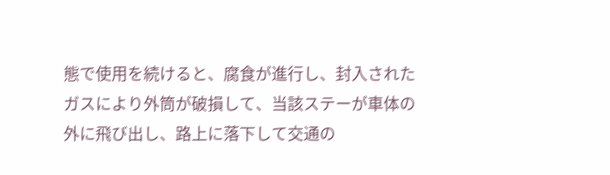態で使用を続けると、腐食が進行し、封入されたガスにより外筒が破損して、当該ステーが車体の外に飛び出し、路上に落下して交通の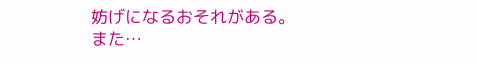妨げになるおそれがある。また…